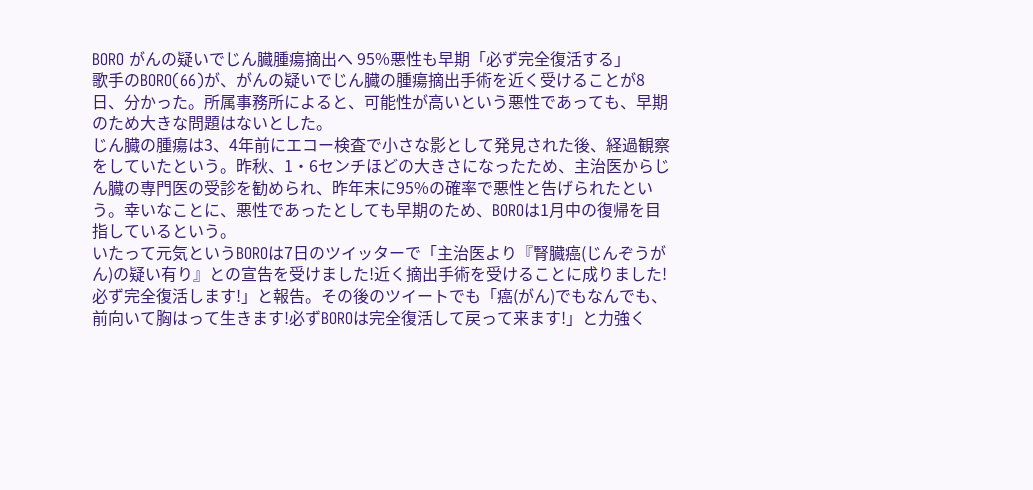BORO がんの疑いでじん臓腫瘍摘出へ 95%悪性も早期「必ず完全復活する」
歌手のBORO(66)が、がんの疑いでじん臓の腫瘍摘出手術を近く受けることが8日、分かった。所属事務所によると、可能性が高いという悪性であっても、早期のため大きな問題はないとした。
じん臓の腫瘍は3、4年前にエコー検査で小さな影として発見された後、経過観察をしていたという。昨秋、1・6センチほどの大きさになったため、主治医からじん臓の専門医の受診を勧められ、昨年末に95%の確率で悪性と告げられたという。幸いなことに、悪性であったとしても早期のため、BOROは1月中の復帰を目指しているという。
いたって元気というBOROは7日のツイッターで「主治医より『腎臓癌(じんぞうがん)の疑い有り』との宣告を受けました!近く摘出手術を受けることに成りました!必ず完全復活します!」と報告。その後のツイートでも「癌(がん)でもなんでも、前向いて胸はって生きます!必ずBOROは完全復活して戻って来ます!」と力強く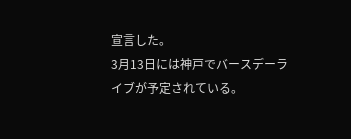宣言した。
3月13日には神戸でバースデーライブが予定されている。